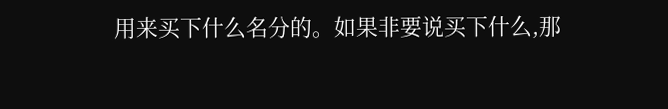用来买下什么名分的。如果非要说买下什么,那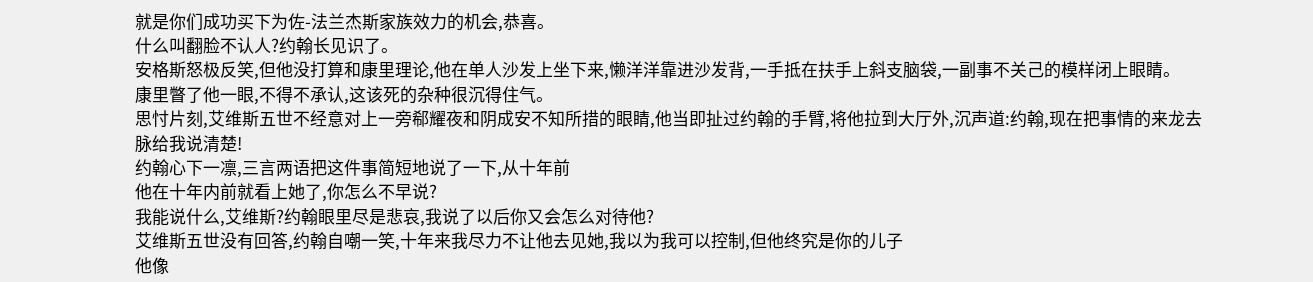就是你们成功买下为佐-法兰杰斯家族效力的机会,恭喜。
什么叫翻脸不认人?约翰长见识了。
安格斯怒极反笑,但他没打算和康里理论,他在单人沙发上坐下来,懒洋洋靠进沙发背,一手抵在扶手上斜支脑袋,一副事不关己的模样闭上眼睛。
康里瞥了他一眼,不得不承认,这该死的杂种很沉得住气。
思忖片刻,艾维斯五世不经意对上一旁郗耀夜和阴成安不知所措的眼睛,他当即扯过约翰的手臂,将他拉到大厅外,沉声道:约翰,现在把事情的来龙去脉给我说清楚!
约翰心下一凛,三言两语把这件事简短地说了一下,从十年前
他在十年内前就看上她了,你怎么不早说?
我能说什么,艾维斯?约翰眼里尽是悲哀,我说了以后你又会怎么对待他?
艾维斯五世没有回答,约翰自嘲一笑,十年来我尽力不让他去见她,我以为我可以控制,但他终究是你的儿子
他像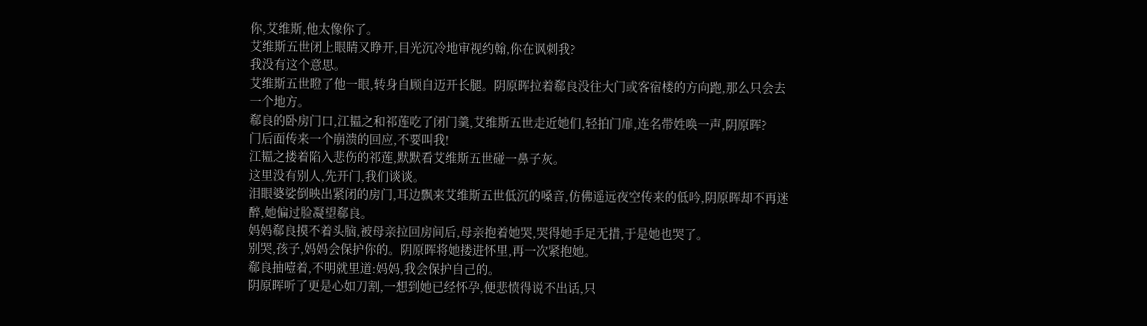你,艾维斯,他太像你了。
艾维斯五世闭上眼睛又睁开,目光沉冷地审视约翰,你在讽刺我?
我没有这个意思。
艾维斯五世瞪了他一眼,转身自顾自迈开长腿。阴原晖拉着郗良没往大门或客宿楼的方向跑,那么只会去一个地方。
郗良的卧房门口,江韫之和祁莲吃了闭门羹,艾维斯五世走近她们,轻拍门扉,连名带姓唤一声,阴原晖?
门后面传来一个崩溃的回应,不要叫我!
江韫之搂着陷入悲伤的祁莲,默默看艾维斯五世碰一鼻子灰。
这里没有别人,先开门,我们谈谈。
泪眼婆娑倒映出紧闭的房门,耳边飘来艾维斯五世低沉的嗓音,仿佛遥远夜空传来的低吟,阴原晖却不再迷醉,她偏过脸凝望郗良。
妈妈郗良摸不着头脑,被母亲拉回房间后,母亲抱着她哭,哭得她手足无措,于是她也哭了。
别哭,孩子,妈妈会保护你的。阴原晖将她搂进怀里,再一次紧抱她。
郗良抽噎着,不明就里道:妈妈,我会保护自己的。
阴原晖听了更是心如刀割,一想到她已经怀孕,便悲愤得说不出话,只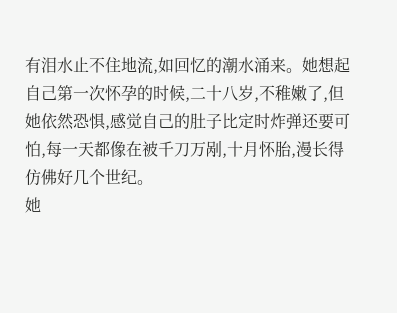有泪水止不住地流,如回忆的潮水涌来。她想起自己第一次怀孕的时候,二十八岁,不稚嫩了,但她依然恐惧,感觉自己的肚子比定时炸弹还要可怕,每一天都像在被千刀万剐,十月怀胎,漫长得仿佛好几个世纪。
她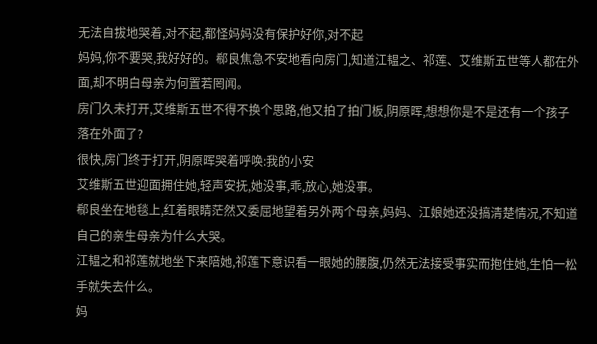无法自拔地哭着,对不起,都怪妈妈没有保护好你,对不起
妈妈,你不要哭,我好好的。郗良焦急不安地看向房门,知道江韫之、祁莲、艾维斯五世等人都在外面,却不明白母亲为何置若罔闻。
房门久未打开,艾维斯五世不得不换个思路,他又拍了拍门板,阴原晖,想想你是不是还有一个孩子落在外面了?
很快,房门终于打开,阴原晖哭着呼唤:我的小安
艾维斯五世迎面拥住她,轻声安抚,她没事,乖,放心,她没事。
郗良坐在地毯上,红着眼睛茫然又委屈地望着另外两个母亲,妈妈、江娘她还没搞清楚情况,不知道自己的亲生母亲为什么大哭。
江韫之和祁莲就地坐下来陪她,祁莲下意识看一眼她的腰腹,仍然无法接受事实而抱住她,生怕一松手就失去什么。
妈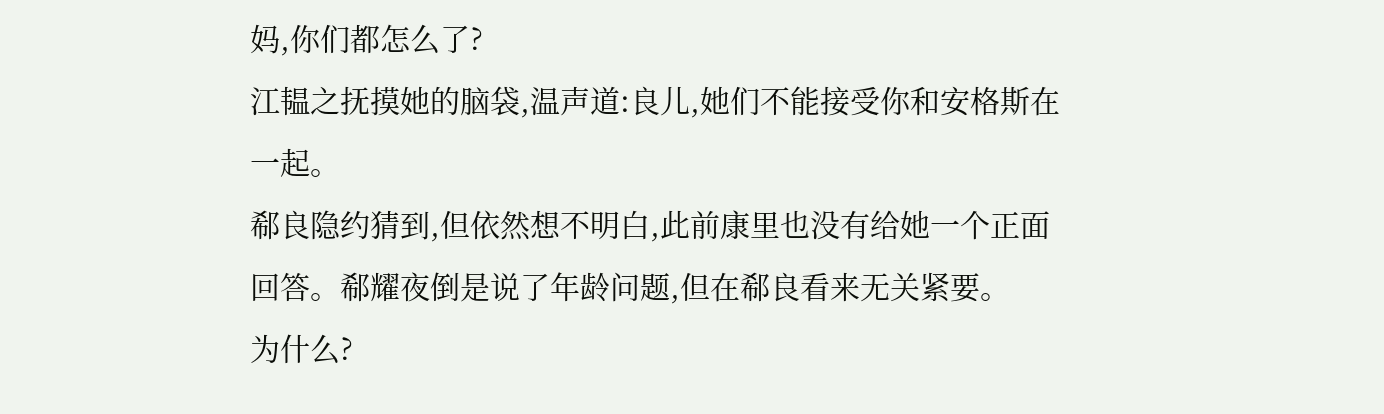妈,你们都怎么了?
江韫之抚摸她的脑袋,温声道:良儿,她们不能接受你和安格斯在一起。
郗良隐约猜到,但依然想不明白,此前康里也没有给她一个正面回答。郗耀夜倒是说了年龄问题,但在郗良看来无关紧要。
为什么?